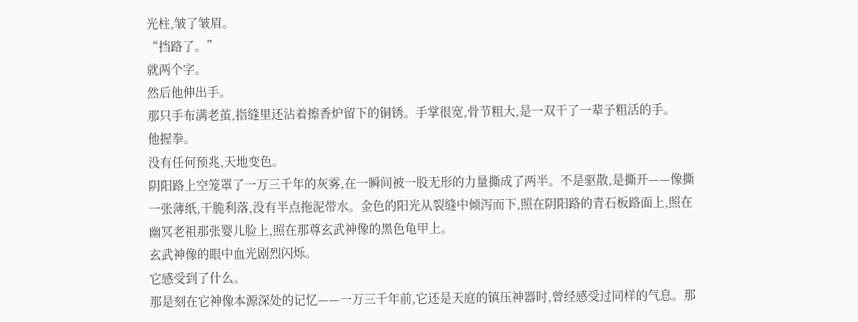光柱,皱了皱眉。
“挡路了。”
就两个字。
然后他伸出手。
那只手布满老茧,指缝里还沾着擦香炉留下的铜锈。手掌很宽,骨节粗大,是一双干了一辈子粗活的手。
他握拳。
没有任何预兆,天地变色。
阴阳路上空笼罩了一万三千年的灰雾,在一瞬间被一股无形的力量撕成了两半。不是驱散,是撕开——像撕一张薄纸,干脆利落,没有半点拖泥带水。金色的阳光从裂缝中倾泻而下,照在阴阳路的青石板路面上,照在幽冥老祖那张婴儿脸上,照在那尊玄武神像的黑色龟甲上。
玄武神像的眼中血光剧烈闪烁。
它感受到了什么。
那是刻在它神像本源深处的记忆——一万三千年前,它还是天庭的镇压神器时,曾经感受过同样的气息。那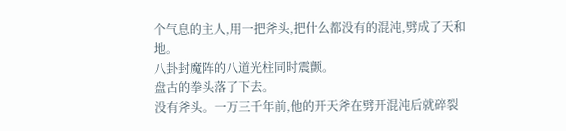个气息的主人,用一把斧头,把什么都没有的混沌,劈成了天和地。
八卦封魔阵的八道光柱同时震颤。
盘古的拳头落了下去。
没有斧头。一万三千年前,他的开天斧在劈开混沌后就碎裂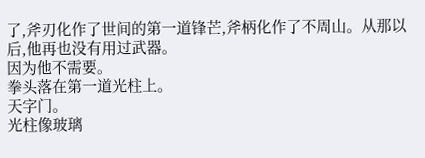了,斧刃化作了世间的第一道锋芒,斧柄化作了不周山。从那以后,他再也没有用过武器。
因为他不需要。
拳头落在第一道光柱上。
天字门。
光柱像玻璃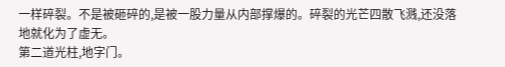一样碎裂。不是被砸碎的,是被一股力量从内部撑爆的。碎裂的光芒四散飞溅,还没落地就化为了虚无。
第二道光柱,地字门。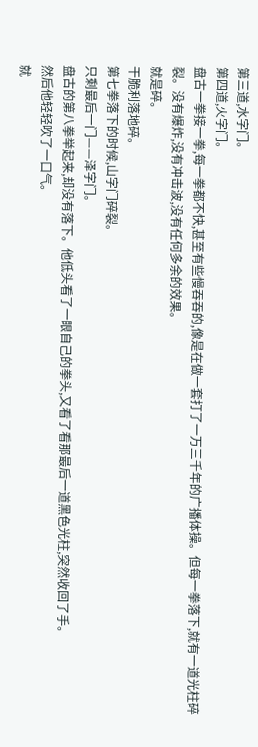第三道,水字门。
第四道,火字门。
盘古一拳接一拳,每一拳都不快,甚至有些慢吞吞的,像是在做一套打了一万三千年的广播体操。但每一拳落下,就有一道光柱碎裂。没有爆炸,没有冲击波,没有任何多余的效果。
就是碎。
干脆利落地碎。
第七拳落下的时候,山字门碎裂。
只剩最后一门——泽字门。
盘古的第八拳举起来,却没有落下。他低头看了一眼自己的拳头,又看了看那最后一道黑色光柱,突然收回了手。
然后他轻轻吹了一口气。
就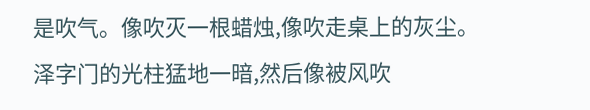是吹气。像吹灭一根蜡烛,像吹走桌上的灰尘。
泽字门的光柱猛地一暗,然后像被风吹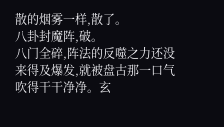散的烟雾一样,散了。
八卦封魔阵,破。
八门全碎,阵法的反噬之力还没来得及爆发,就被盘古那一口气吹得干干净净。玄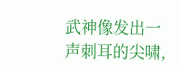武神像发出一声刺耳的尖啸,